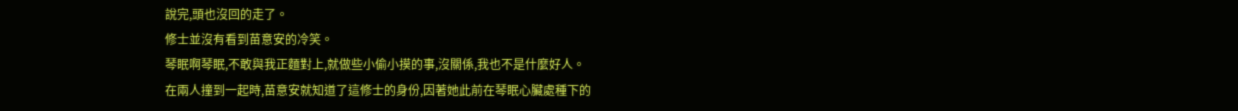說完,頭也沒回的走了。
修士並沒有看到苗意安的冷笑。
琴眠啊琴眠,不敢與我正麵對上,就做些小偷小摸的事,沒關係,我也不是什麼好人。
在兩人撞到一起時,苗意安就知道了這修士的身份,因著她此前在琴眠心臟處種下的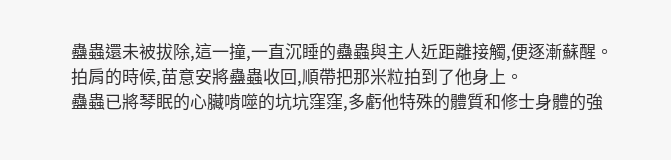蠱蟲還未被拔除,這一撞,一直沉睡的蠱蟲與主人近距離接觸,便逐漸蘇醒。
拍肩的時候,苗意安將蠱蟲收回,順帶把那米粒拍到了他身上。
蠱蟲已將琴眠的心臟啃噬的坑坑窪窪,多虧他特殊的體質和修士身體的強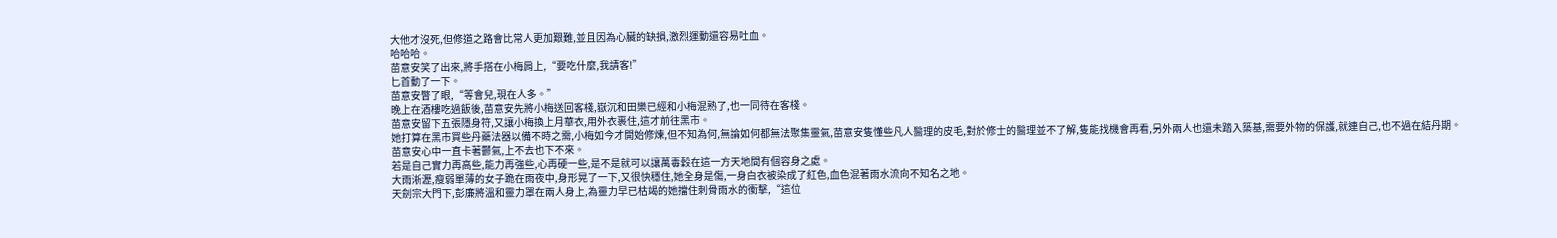大他才沒死,但修道之路會比常人更加艱難,並且因為心臟的缺損,激烈運動還容易吐血。
哈哈哈。
苗意安笑了出來,將手搭在小梅肩上,“要吃什麼,我請客!”
匕首動了一下。
苗意安瞥了眼,“等會兒,現在人多。”
晚上在酒樓吃過飯後,苗意安先將小梅送回客棧,嶽沉和田樂已經和小梅混熟了,也一同待在客棧。
苗意安留下五張隱身符,又讓小梅換上月華衣,用外衣裹住,這才前往黑市。
她打算在黑市買些丹藥法器以備不時之需,小梅如今才開始修煉,但不知為何,無論如何都無法聚集靈氣,苗意安隻懂些凡人醫理的皮毛,對於修士的醫理並不了解,隻能找機會再看,另外兩人也還未踏入築基,需要外物的保護,就連自己,也不過在結丹期。
苗意安心中一直卡著鬱氣,上不去也下不來。
若是自己實力再高些,能力再強些,心再硬一些,是不是就可以讓萬毒穀在這一方天地間有個容身之處。
大雨淅瀝,瘦弱單薄的女子跪在雨夜中,身形晃了一下,又很快穩住,她全身是傷,一身白衣被染成了紅色,血色混著雨水流向不知名之地。
天劍宗大門下,彭廉將溫和靈力罩在兩人身上,為靈力早已枯竭的她擋住刺骨雨水的衝擊,“這位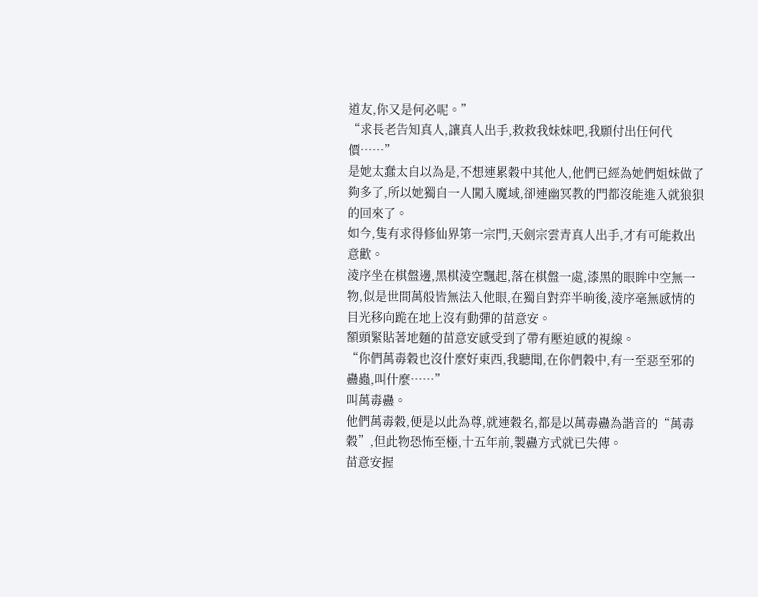道友,你又是何必呢。”
“求長老告知真人,讓真人出手,救救我妹妹吧,我願付出任何代價……”
是她太蠢太自以為是,不想連累穀中其他人,他們已經為她們姐妹做了夠多了,所以她獨自一人闖入魔域,卻連幽冥教的門都沒能進入就狼狽的回來了。
如今,隻有求得修仙界第一宗門,天劍宗雲青真人出手,才有可能救出意歡。
淩序坐在棋盤邊,黑棋淩空飄起,落在棋盤一處,漆黑的眼眸中空無一物,似是世間萬般皆無法入他眼,在獨自對弈半晌後,淩序毫無感情的目光移向跪在地上沒有動彈的苗意安。
額頭緊貼著地麵的苗意安感受到了帶有壓迫感的視線。
“你們萬毒穀也沒什麼好東西,我聽聞,在你們穀中,有一至惡至邪的蠱蟲,叫什麼……”
叫萬毒蠱。
他們萬毒穀,便是以此為尊,就連穀名,都是以萬毒蠱為諧音的“萬毒穀”,但此物恐怖至極,十五年前,製蠱方式就已失傳。
苗意安握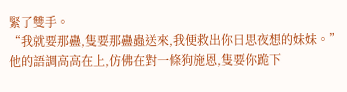緊了雙手。
“我就要那蠱,隻要那蠱蟲送來,我便救出你日思夜想的妹妹。”
他的語調高高在上,仿佛在對一條狗施恩,隻要你跪下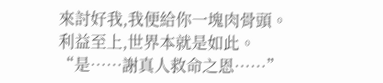來討好我,我便給你一塊肉骨頭。
利益至上,世界本就是如此。
“是……謝真人救命之恩……”